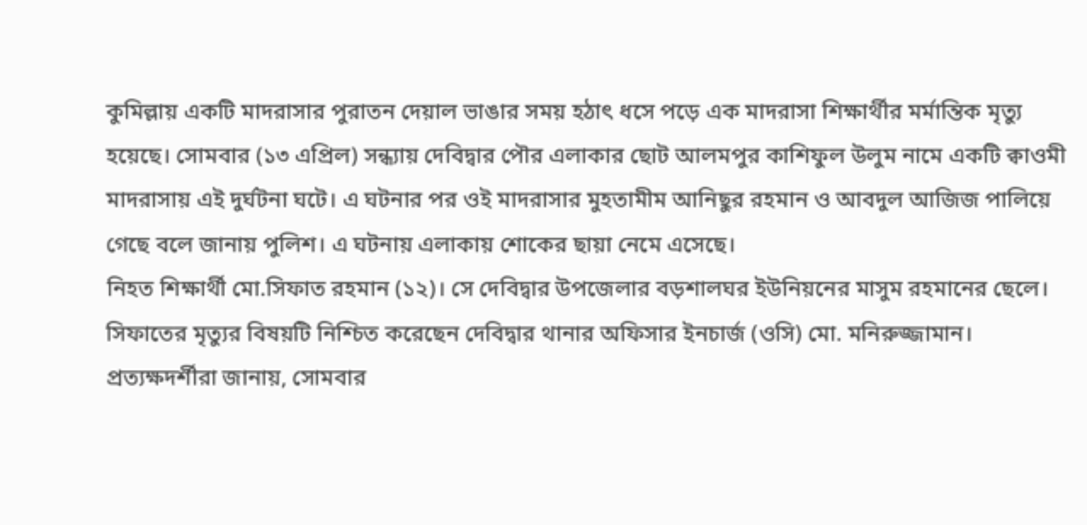কুমিল্লায় একটি মাদরাসার পুরাতন দেয়াল ভাঙার সময় হঠাৎ ধসে পড়ে এক মাদরাসা শিক্ষার্থীর মর্মান্তিক মৃত্যু হয়েছে। সোমবার (১৩ এপ্রিল) সন্ধ্যায় দেবিদ্বার পৌর এলাকার ছোট আলমপুর কাশিফুল উলুম নামে একটি ক্বাওমী মাদরাসায় এই দুর্ঘটনা ঘটে। এ ঘটনার পর ওই মাদরাসার মুহতামীম আনিছুর রহমান ও আবদুল আজিজ পালিয়ে গেছে বলে জানায় পুলিশ। এ ঘটনায় এলাকায় শোকের ছায়া নেমে এসেছে।
নিহত শিক্ষার্থী মো.সিফাত রহমান (১২)। সে দেবিদ্বার উপজেলার বড়শালঘর ইউনিয়নের মাসুম রহমানের ছেলে। সিফাতের মৃত্যুর বিষয়টি নিশ্চিত করেছেন দেবিদ্বার থানার অফিসার ইনচার্জ (ওসি) মো. মনিরুজ্জামান।
প্রত্যক্ষদর্শীরা জানায়, সোমবার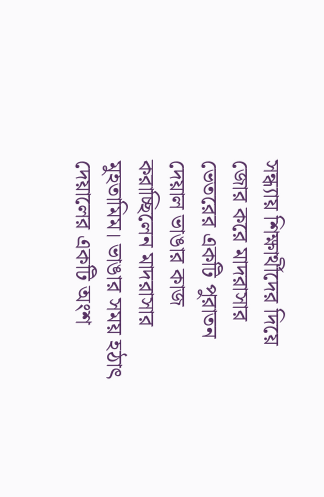সন্ধ্যায় শিক্ষার্থীদের দিয়ে জোর করে মাদরাসার ভেতরের একটি পুরাতন দেয়াল ভাঙার কাজ করাচ্ছিলেন মাদরাসার মুহতামিম। ভাঙার সময় হঠাৎ দেয়ালের একটি অংশ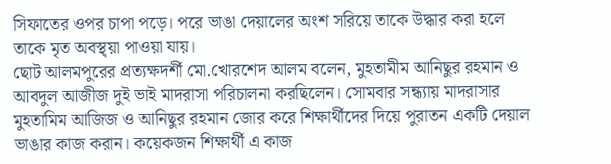সিফাতের ওপর চাপা পড়ে। পরে ভাঙা দেয়ালের অংশ সরিয়ে তাকে উদ্ধার করা হলে তাকে মৃত অবস্থ্য়া পাওয়া যায়।
ছোট আলমপুরের প্রত্যক্ষদর্শী মো.খোরশেদ আলম বলেন, মুহতামীম আনিছুর রহমান ও আবদুল আজীজ দুই ভাই মাদরাসা পরিচালনা করছিলেন। সোমবার সন্ধ্যায় মাদরাসার মুহতামিম আজিজ ও আনিছুর রহমান জোর করে শিক্ষার্থীদের দিয়ে পুরাতন একটি দেয়াল ভাঙার কাজ করান। কয়েকজন শিক্ষার্থী এ কাজ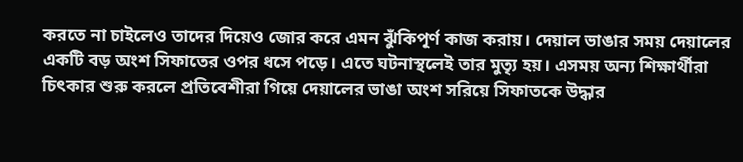করতে না চাইলেও তাদের দিয়েও জোর করে এমন ঝুঁকিপূর্ণ কাজ করায়। দেয়াল ভাঙার সময় দেয়ালের একটি বড় অংশ সিফাতের ওপর ধসে পড়ে। এতে ঘটনাস্থলেই তার মুত্যৃ হয়। এসময় অন্য শিক্ষার্থীরা চিৎকার শুরু করলে প্রতিবেশীরা গিয়ে দেয়ালের ভাঙা অংশ সরিয়ে সিফাতকে উদ্ধার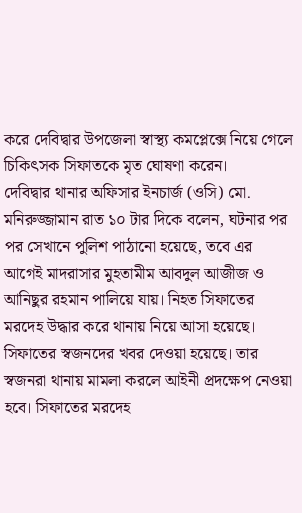করে দেবিদ্বার উপজেলা স্বাস্থ্য কমপ্লেক্সে নিয়ে গেলে চিকিৎসক সিফাতকে মৃত ঘোষণা করেন।
দেবিদ্বার থানার অফিসার ইনচার্জ (ওসি) মো. মনিরুজ্জামান রাত ১০ টার দিকে বলেন, ঘটনার পর পর সেখানে পুলিশ পাঠানো হয়েছে, তবে এর আগেই মাদরাসার মুহতামীম আবদুল আজীজ ও আনিছুর রহমান পালিয়ে যায়। নিহত সিফাতের মরদেহ উদ্ধার করে থানায় নিয়ে আসা হয়েছে। সিফাতের স্বজনদের খবর দেওয়া হয়েছে। তার স্বজনরা থানায় মামলা করলে আইনী প্রদক্ষেপ নেওয়া হবে। সিফাতের মরদেহ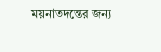ময়নাতদন্তের জন্য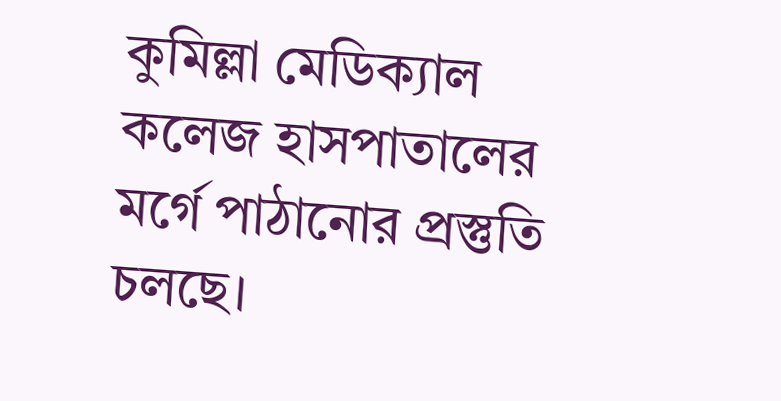কুমিল্লা মেডিক্যাল কলেজ হাসপাতালের মর্গে পাঠানোর প্রস্তুতি চলছে।